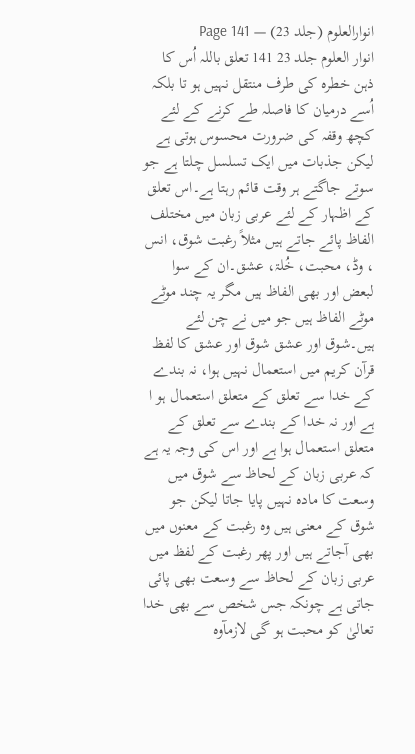انوارالعلوم (جلد 23) — Page 141
انوار العلوم جلد 23 141 تعلق باللہ اُس کا ذہن خطرہ کی طرف منتقل نہیں ہو تا بلکہ اُسے درمیان کا فاصلہ طے کرنے کے لئے کچھ وقفہ کی ضرورت محسوس ہوتی ہے لیکن جذبات میں ایک تسلسل چلتا ہے جو سوتے جاگتے ہر وقت قائم رہتا ہے۔اس تعلق کے اظہار کے لئے عربی زبان میں مختلف الفاظ پائے جاتے ہیں مثلاً رغبت شوق، انس ، وڈ، محبت، خُلۃ، عشق۔ان کے سوا لبعض اور بھی الفاظ ہیں مگر یہ چند موٹے موٹے الفاظ ہیں جو میں نے چن لئے ہیں۔شوق اور عشق شوق اور عشق کا لفظ قرآن کریم میں استعمال نہیں ہوا، نہ بندے کے خدا سے تعلق کے متعلق استعمال ہو ا ہے اور نہ خدا کے بندے سے تعلق کے متعلق استعمال ہوا ہے اور اس کی وجہ یہ ہے کہ عربی زبان کے لحاظ سے شوق میں وسعت کا مادہ نہیں پایا جاتا لیکن جو شوق کے معنی ہیں وہ رغبت کے معنوں میں بھی آجاتے ہیں اور پھر رغبت کے لفظ میں عربی زبان کے لحاظ سے وسعت بھی پائی جاتی ہے چونکہ جس شخص سے بھی خدا تعالیٰ کو محبت ہو گی لازمآوہ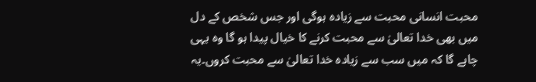محبت انسانی محبت سے زیادہ ہوگی اور جس شخص کے دل میں بھی خدا تعالیٰ سے محبت کرنے کا خیال پیدا ہو گا وہ یہی چاہے گا کہ میں سب سے زیادہ خدا تعالیٰ سے محبت کروں۔یہ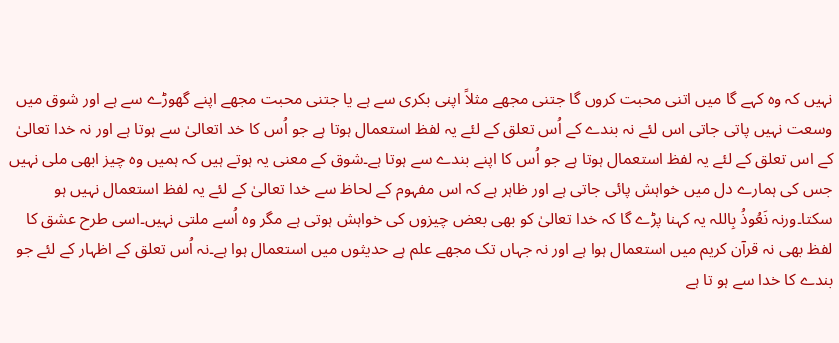نہیں کہ وہ کہے گا میں اتنی محبت کروں گا جتنی مجھے مثلاً اپنی بکری سے ہے یا جتنی محبت مجھے اپنے گھوڑے سے ہے اور شوق میں وسعت نہیں پاتی جاتی اس لئے نہ بندے کے اُس تعلق کے لئے یہ لفظ استعمال ہوتا ہے جو اُس کا خد اتعالیٰ سے ہوتا ہے اور نہ خدا تعالیٰ کے اس تعلق کے لئے یہ لفظ استعمال ہوتا ہے جو اُس کا اپنے بندے سے ہوتا ہے۔شوق کے معنی یہ ہوتے ہیں کہ ہمیں وہ چیز ابھی ملی نہیں جس کی ہمارے دل میں خواہش پائی جاتی ہے اور ظاہر ہے کہ اس مفہوم کے لحاظ سے خدا تعالیٰ کے لئے یہ لفظ استعمال نہیں ہو سکتا۔ورنہ نَعُوذُ بِاللہ یہ کہنا پڑے گا کہ خدا تعالیٰ کو بھی بعض چیزوں کی خواہش ہوتی ہے مگر وہ اُسے ملتی نہیں۔اسی طرح عشق کا لفظ بھی نہ قرآن کریم میں استعمال ہوا ہے اور نہ جہاں تک مجھے علم ہے حدیثوں میں استعمال ہوا ہے۔نہ اُس تعلق کے اظہار کے لئے جو بندے کا خدا سے ہو تا ہے